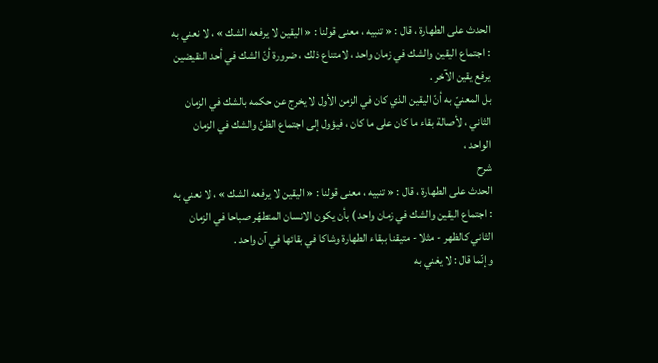الحدث على الطهارة ، قال : « تنبيه ، معنى قولنا : « اليقين لا يرفعه الشك » ، لا نعني به : اجتماع اليقين والشك في زمان واحد ، لامتناع ذلك ، ضرورة أنّ الشك في أحد النقيضين يرفع يقين الآخر .
بل المعنيّ به أنّ اليقين الذي كان في الزمن الأول لا يخرج عن حكمه بالشك في الزمان الثاني ، لأصالة بقاء ما كان على ما كان ، فيؤول إلى اجتماع الظنّ والشك في الزمان الواحد ،
شرح
الحدث على الطهارة ، قال : « تنبيه ، معنى قولنا : « اليقين لا يرفعه الشك » ، لا نعني به : اجتماع اليقين والشك في زمان واحد ) بأن يكون الانسان المتطهّر صباحا في الزمان الثاني كالظهر - مثلا - متيقنا ببقاء الطهارة وشاكا في بقائها في آن واحد .
وإنّما قال : لا يغني به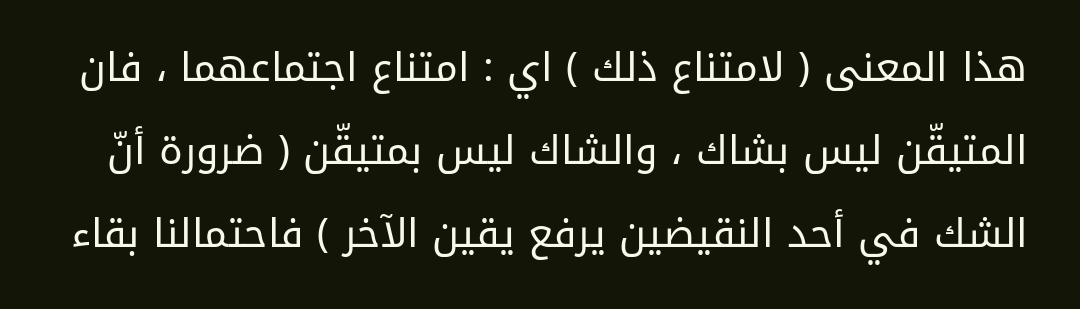هذا المعنى ( لامتناع ذلك ) اي : امتناع اجتماعهما ، فان المتيقّن ليس بشاك ، والشاك ليس بمتيقّن ( ضرورة أنّ الشك في أحد النقيضين يرفع يقين الآخر ) فاحتمالنا بقاء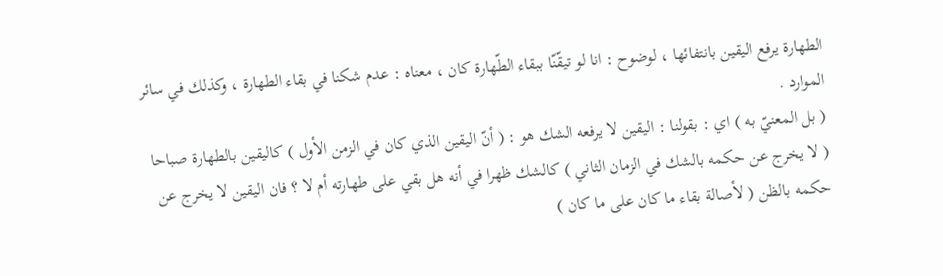الطهارة يرفع اليقين بانتفائها ، لوضوح : انا لو تيقّنّا ببقاء الطّهارة كان ، معناه : عدم شكنا في بقاء الطهارة ، وكذلك في سائر الموارد .
( بل المعنيّ به ) اي : بقولنا : اليقين لا يرفعه الشك هو : ( أنّ اليقين الذي كان في الزمن الأول ) كاليقين بالطهارة صباحا ( لا يخرج عن حكمه بالشك في الزمان الثاني ) كالشك ظهرا في أنه هل بقي على طهارته أم لا ؟ فان اليقين لا يخرج عن حكمه بالظن ( لأصالة بقاء ما كان على ما كان )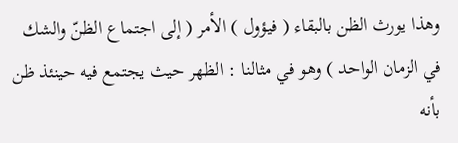وهذا يورث الظن بالبقاء ( فيؤول ) الأمر ( إلى اجتماع الظنّ والشك في الزمان الواحد ) وهو في مثالنا : الظهر حيث يجتمع فيه حينئذ ظن بأنه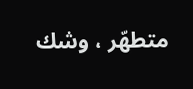متطهّر ، وشك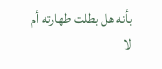بأنه هل بطلت طهارته أم لا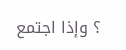؟ وإذا اجتمع